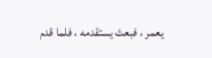يعمر ، فبعث يستقدمه ، فلما قدم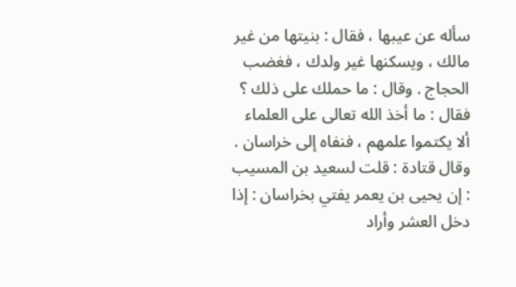سأله عن عيبها ، فقال : بنيتها من غير مالك ، ويسكنها غير ولدك ، فغضب الحجاج . وقال : ما حملك على ذلك ؟ فقال : ما أخذ الله تعالى على العلماء ألا يكتموا علمهم ، فنفاه إلى خراسان .
وقال قتادة : قلت لسعيد بن المسيب : إن يحيى بن يعمر يفتي بخراسان : إذا دخل العشر وأراد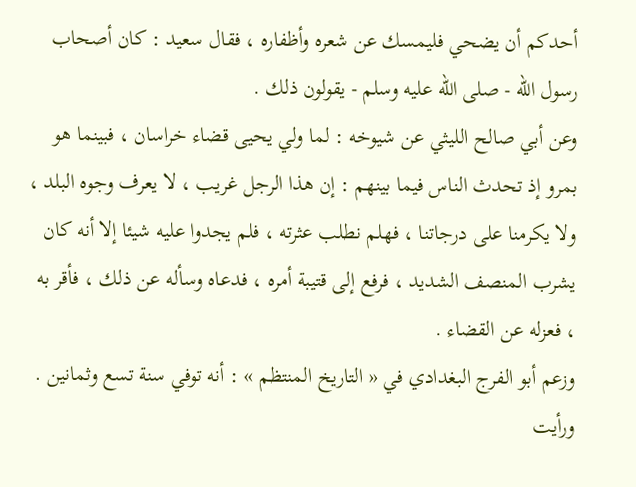أحدكم أن يضحي فليمسك عن شعره وأظفاره ، فقال سعيد : كان أصحاب رسول الله - صلى الله عليه وسلم - يقولون ذلك .
وعن أبي صالح الليثي عن شيوخه : لما ولي يحيى قضاء خراسان ، فبينما هو بمرو إذ تحدث الناس فيما بينهم : إن هذا الرجل غريب ، لا يعرف وجوه البلد ، ولا يكرمنا على درجاتنا ، فهلم نطلب عثرته ، فلم يجدوا عليه شيئا إلا أنه كان يشرب المنصف الشديد ، فرفع إلى قتيبة أمره ، فدعاه وسأله عن ذلك ، فأقر به ، فعزله عن القضاء .
وزعم أبو الفرج البغدادي في « التاريخ المنتظم » : أنه توفي سنة تسع وثمانين .
ورأيت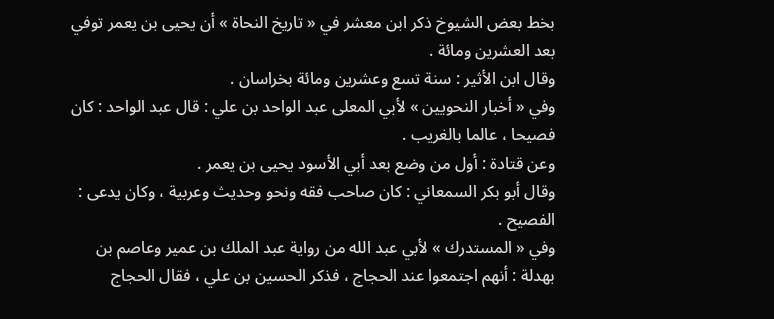بخط بعض الشيوخ ذكر ابن معشر في « تاريخ النحاة » أن يحيى بن يعمر توفي بعد العشرين ومائة .
وقال ابن الأثير : سنة تسع وعشرين ومائة بخراسان .
وفي « أخبار النحويين » لأبي المعلى عبد الواحد بن علي : قال عبد الواحد : كان فصيحا ، عالما بالغريب .
وعن قتادة : أول من وضع بعد أبي الأسود يحيى بن يعمر .
وقال أبو بكر السمعاني : كان صاحب فقه ونحو وحديث وعربية ، وكان يدعى : الفصيح .
وفي « المستدرك » لأبي عبد الله من رواية عبد الملك بن عمير وعاصم بن بهدلة : أنهم اجتمعوا عند الحجاج ، فذكر الحسين بن علي ، فقال الحجاج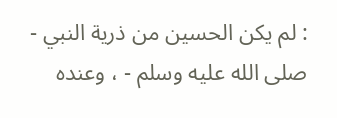: لم يكن الحسين من ذرية النبي - صلى الله عليه وسلم - ، وعنده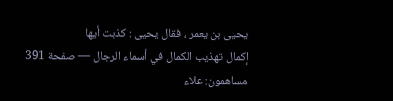يحيى بن يعمر ، فقال يحيى : كذبت أيها
إكمال تهذيب الكمال في أسماء الرجال — صفحة 391
مساهمون: علاء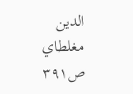الدين مغلطاي
ص٣٩١